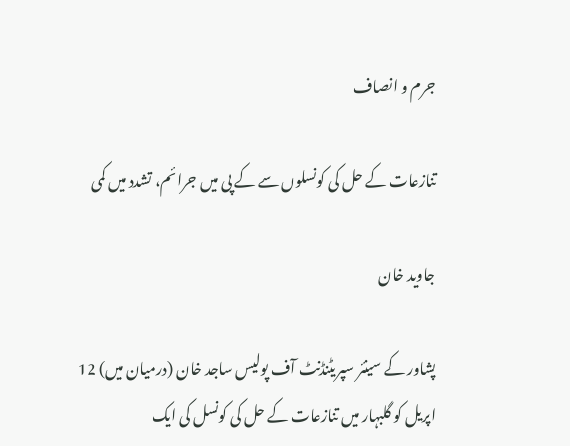جرم و انصاف

تنازعات کے حل کی کونسلوں سے کے پی میں جرائم، تشدد میں کمی

جاوید خان

پشاور کے سینئر سپریٹنڈنٹ آف پولیس ساجد خان (درمیان میں) 12 اپریل کو گلبہار میں تنازعات کے حل کی کونسل کی ایک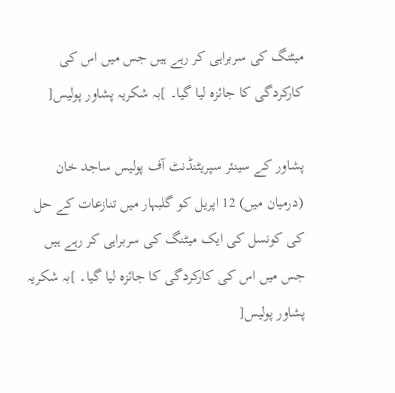میٹنگ کی سربراہی کر رہے ہیں جس میں اس کی کارکردگی کا جائزہ لیا گیا۔ ]بہ شکریہ پشاور پولیس[

پشاور کے سینئر سپریٹنڈنٹ آف پولیس ساجد خان (درمیان میں) 12 اپریل کو گلبہار میں تنازعات کے حل کی کونسل کی ایک میٹنگ کی سربراہی کر رہے ہیں جس میں اس کی کارکردگی کا جائزہ لیا گیا۔ ]بہ شکریہ پشاور پولیس[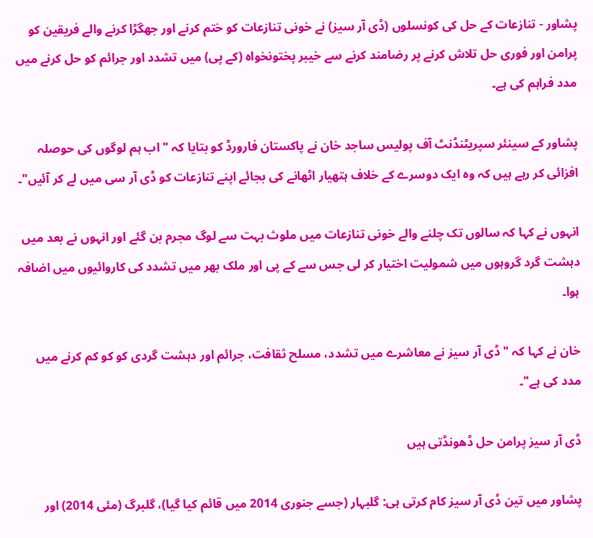پشاور - تنازعات کے حل کی کونسلوں (ڈی آر سیز) نے خونی تنازعات کو ختم کرنے اور جھگڑا کرنے والے فریقین کو پرامن اور فوری حل تلاش کرنے پر رضامند کرنے سے خیبر پختونخواہ (کے پی) میں تشدد اور جرائم کو حل کرنے میں مدد فراہم کی ہے۔

پشاور کے سینئر سپریٹنڈنٹ آف پولیس ساجد خان نے پاکستان فارورڈ کو بتایا کہ "اب ہم لوگوں کی حوصلہ افزائی کر رہے ہیں کہ وہ ایک دوسرے کے خلاف ہتھیار اٹھانے کی بجائے اپنے تنازعات کو ڈی آر سی میں لے کر آئیں"۔

انہوں نے کہا کہ سالوں تک چلنے والے خونی تنازعات میں ملوث بہت سے لوگ مجرم بن گئے اور انہوں نے بعد میں دہشت گرد گروہوں میں شمولیت اختیار کر لی جس سے کے پی اور ملک بھر میں تشدد کی کاروائیوں میں اضافہ ہوا۔

خان نے کہا کہ "ڈی آر سیز نے معاشرے میں تشدد، مسلح ثقافت، جرائم اور دہشت گردی کو کو کم کرنے میں مدد کی ہے"۔

ڈی آر سیز پرامن حل ڈھونڈتی ہیں

پشاور میں تین ڈی آر سیز کام کرتی ہی: گلبہار (جسے جنوری 2014 میں قائم کیا گیا)، گلبرگ (مئی 2014) اور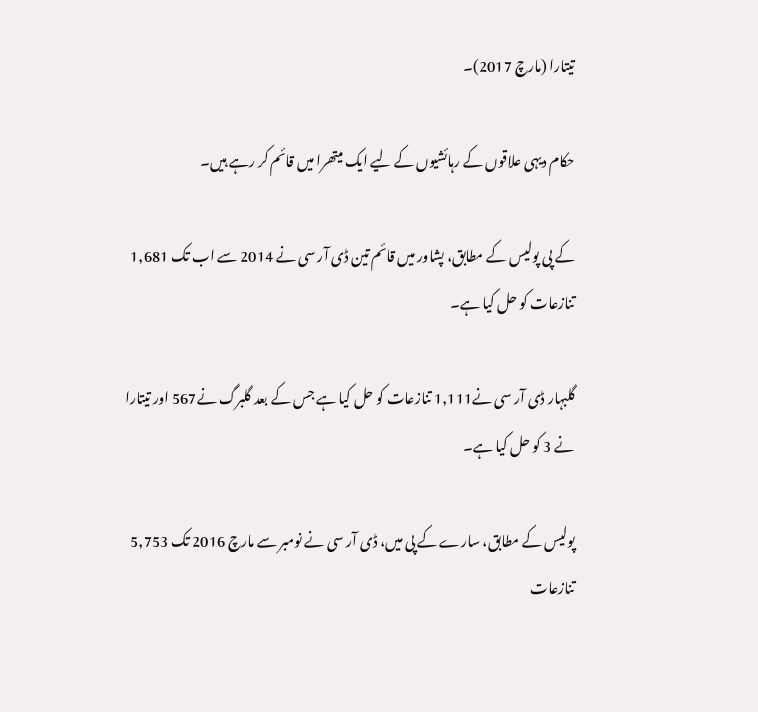تیتارا (مارچ 2017)۔

حکام دیہی علاقوں کے رہائشیوں کے لیے ایک میتھرا میں قائم کر رہے ہیں۔

کے پی پولیس کے مطابق، پشاور میں قائم تین ڈی آر سی نے 2014 سے اب تک 1,681 تنازعات کو حل کیا ہے۔

گلبہار ڈی آر سی نے1,111 تنازعات کو حل کیا ہے جس کے بعد گلبرگ نے567 اور تیتارا نے 3 کو حل کیا ہے۔

پولیس کے مطابق، سارے کے پی میں، ڈی آر سی نے نومبر سے مارچ 2016 تک 5,753 تنازعات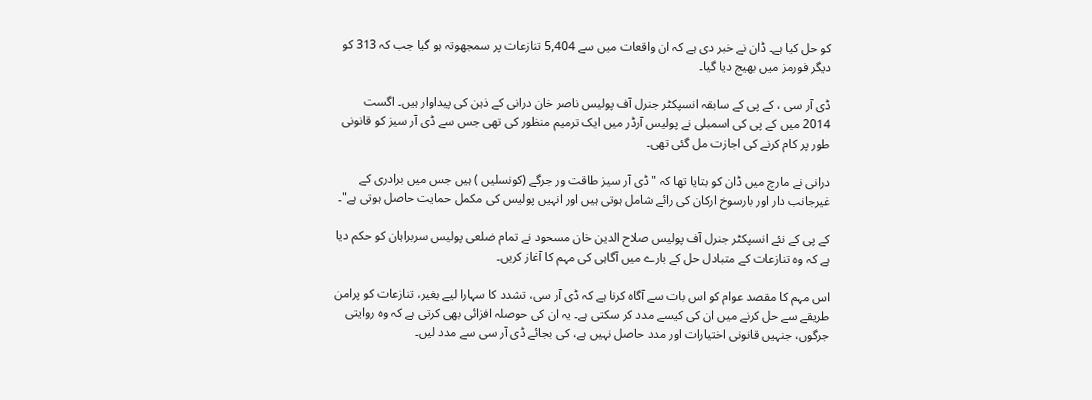کو حل کیا ہے۔ ڈان نے خبر دی ہے کہ ان واقعات میں سے 5,404 تنازعات پر سمجھوتہ ہو گیا جب کہ 313 کو دیگر فورمز میں بھیج دیا گیا۔

ڈی آر سی ، کے پی کے سابقہ انسپکٹر جنرل آف پولیس ناصر خان درانی کے ذہن کی پیداوار ہیں۔ اگست 2014 میں کے پی کی اسمبلی نے پولیس آرڈر میں ایک ترمیم منظور کی تھی جس سے ڈی آر سیز کو قانونی طور پر کام کرنے کی اجازت مل گئی تھی۔

درانی نے مارچ میں ڈان کو بتایا تھا کہ "ڈی آر سیز طاقت ور جرگے (کونسلیں ) ہیں جس میں برادری کے غیرجانب دار اور بارسوخ ارکان کی رائے شامل ہوتی ہیں اور انہیں پولیس کی مکمل حمایت حاصل ہوتی ہے"۔

کے پی کے نئے انسپکٹر جنرل آف پولیس صلاح الدین خان مسحود نے تمام ضلعی پولیس سربراہان کو حکم دیا ہے کہ وہ تنازعات کے متبادل حل کے بارے میں آگاہی کی مہم کا آغاز کریں۔

اس مہم کا مقصد عوام کو اس بات سے آگاہ کرنا ہے کہ ڈی آر سی، تشدد کا سہارا لیے بغیر، تنازعات کو پرامن طریقے سے حل کرنے میں ان کی کیسے مدد کر سکتی ہے۔ یہ ان کی حوصلہ افزائی بھی کرتی ہے کہ وہ روایتی جرگوں، جنہیں قانونی اختیارات اور مدد حاصل نہیں ہے، کی بجائے ڈی آر سی سے مدد لیں۔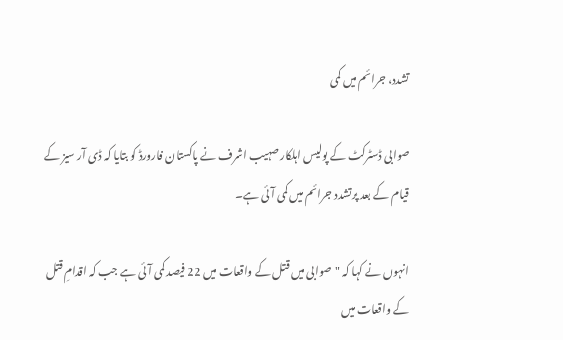تشدد، جرائم میں کمی

صوابی ڈسٹرکٹ کے پولیس اہلکار صہیب اشرف نے پاکستان فارورڈ کو بتایا کہ ڈی آر سیز کے قیام کے بعد پرتشدد جرائم میں کمی آئی ہے۔

انہوں نے کہا کہ "صوابی میں قتل کے واقعات میں 22 فیصد کمی آئی ہے جب کہ اقدامِ قتل کے واقعات میں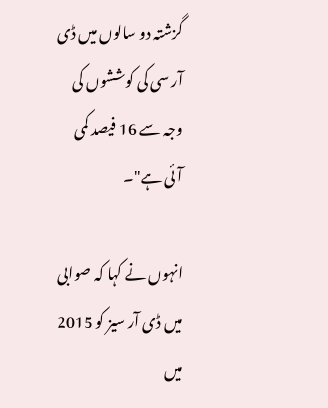گزشتہ دو سالوں میں ڈی آر سی کی کوششوں کی وجہ سے 16 فیصد کمی آئی ہے"۔

انہوں نے کہا کہ صوابی میں ڈی آر سیز کو 2015 میں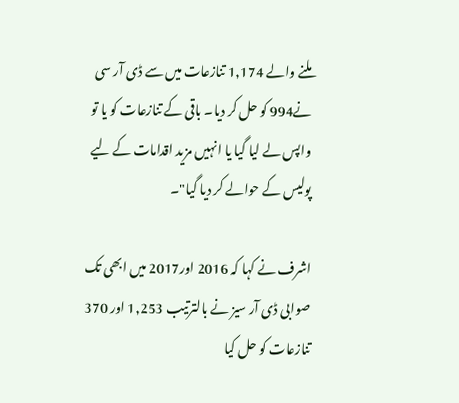ملنے والے 1,174 تنازعات میں سے ڈی آر سی نے994 کو حل کر دیا۔ باقی کے تنازعات کو یا تو واپس لے لیا گیا یا انہیں مزید اقدامات کے لیے پولیس کے حوالے کر دیا گیا"۔

اشرف نے کہا کہ 2016 اور2017 میں ابھی تک صوابی ڈی آر سیز نے بالترتیب 1,253 اور 370 تنازعات کو حل کیا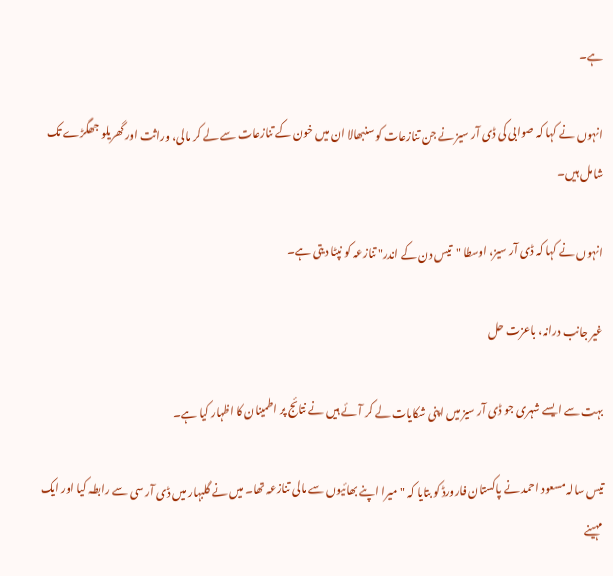ہے۔

انہوں نے کہا کہ صوابی کی ڈی آر سیز نے جن تنازعات کو سنبھالا ان میں خون کے تنازعات سے لے کر مالی، وراثت اور گھریلو جھگڑے تک شامل ہیں۔

انہوں نے کہا کہ ڈی آر سیز، اوسطا "تیس دن کے اندر" تنازعہ کو نپٹا دیتی ہے۔

غیر جانب درانہ، باعزت حل

بہت سے ایسے شہری جو ڈی آر سیز میں اپنی شکایات لے کر آئے ہیں نے نتائج پر اطمینان کا اظہار کیا ہے۔

تیس سالہ مسعود احمد نے پاکستان فارورڈ کو بتایا کہ "میرا اپنے بھائیوں سے مالی تنازعہ تھا۔ میں نے گلبہار میں ڈی آر سی سے رابطہ کیا اور ایک مہینے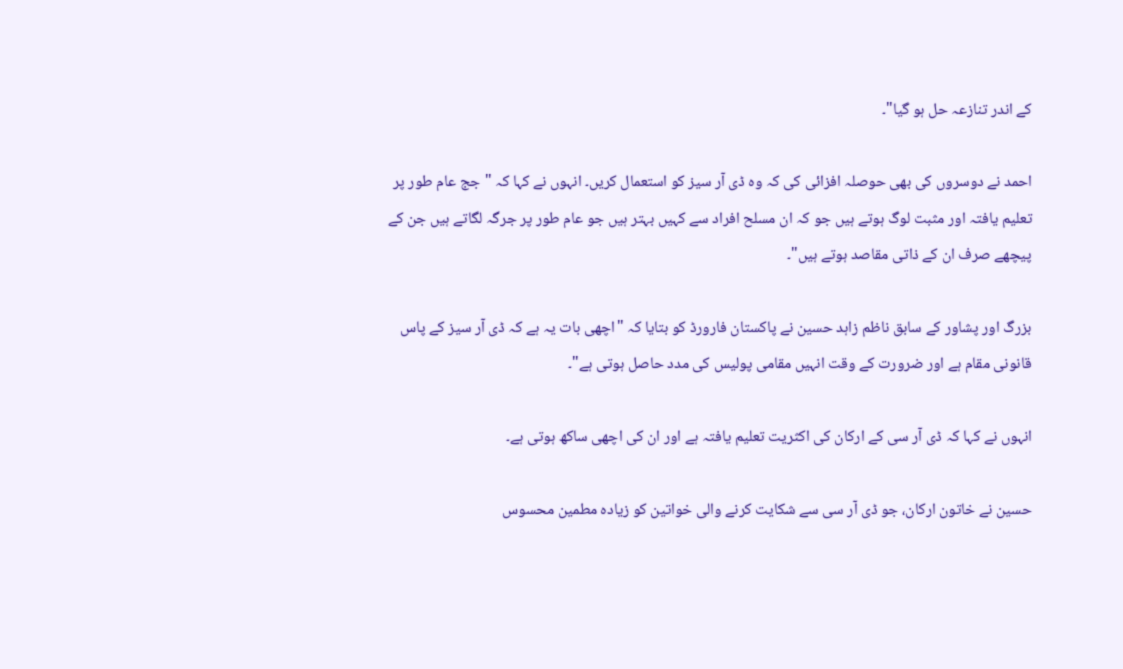کے اندر تنازعہ حل ہو گیا"۔

احمد نے دوسروں کی بھی حوصلہ افزائی کی کہ وہ ڈی آر سیز کو استعمال کریں۔ انہوں نے کہا کہ "جج عام طور پر تعلیم یافتہ اور مثبت لوگ ہوتے ہیں جو کہ ان مسلح افراد سے کہیں بہتر ہیں جو عام طور پر جرگہ لگاتے ہیں جن کے پیچھے صرف ان کے ذاتی مقاصد ہوتے ہیں"۔

بزرگ اور پشاور کے سابق ناظم زاہد حسین نے پاکستان فارورڈ کو بتایا کہ "اچھی بات یہ ہے کہ ڈی آر سیز کے پاس قانونی مقام ہے اور ضرورت کے وقت انہیں مقامی پولیس کی مدد حاصل ہوتی ہے"۔

انہوں نے کہا کہ ڈی آر سی کے ارکان کی اکثریت تعلیم یافتہ ہے اور ان کی اچھی ساکھ ہوتی ہے۔

حسین نے خاتون ارکان، جو ڈی آر سی سے شکایت کرنے والی خواتین کو زیادہ مطمین محسوس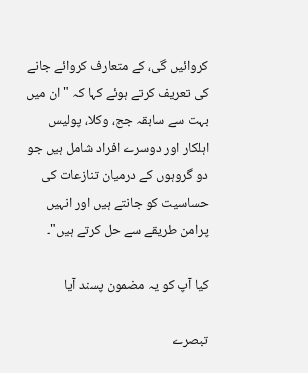کروائیں گی، کے متعارف کروائے جانے کی تعریف کرتے ہوئے کہا کہ "ان میں بہت سے سابقہ جج، وکلا، پولیس اہلکار اور دوسرے افراد شامل ہیں جو دو گروہوں کے درمیان تنازعات کی حساسیت کو جانتے ہیں اور انہیں پرامن طریقے سے حل کرتے ہیں"۔

کیا آپ کو یہ مضمون پسند آیا

تبصرے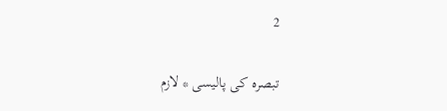2

تبصرہ کی پالیسی * لازم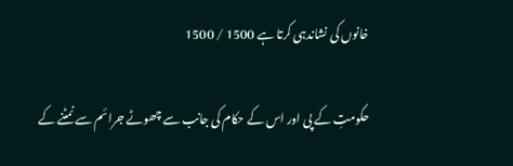خانوں کی نشاندہی کرتا ہے 1500 / 1500

حکومتِ کے پی اور اس کے حکام کی جانب سے چھوٹے جرائم سے نمٹنے کے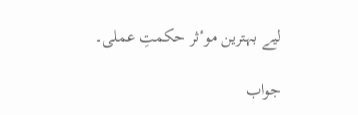لیے بہترین موٴثر حکمتِ عملی۔

جواب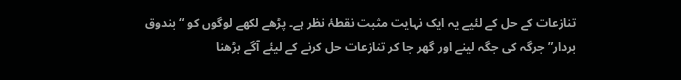تنازعات کے حل کے لئیے یہ ایک نہایت مثبت نقطۂ نظر ہے۔ پڑھے لکھے لوگوں کو “بندوق بردار” جرگہ کی جگہ لینے اور گھر جا کر تنازعات حل کرنے کے لیئے آگے بڑھنا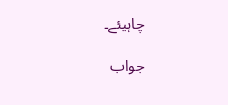چاہیئے۔

جواب